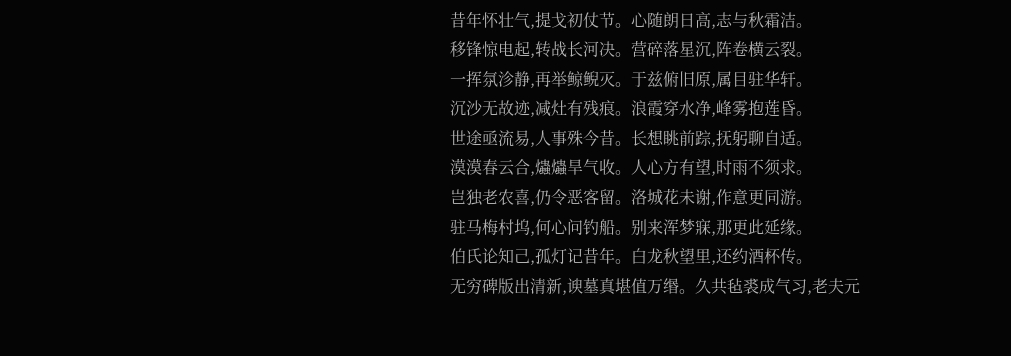昔年怀壮气,提戈初仗节。心随朗日高,志与秋霜洁。
移锋惊电起,转战长河决。营碎落星沉,阵卷横云裂。
一挥氛沴静,再举鲸鲵灭。于兹俯旧原,属目驻华轩。
沉沙无故迹,减灶有残痕。浪霞穿水净,峰雾抱莲昏。
世途亟流易,人事殊今昔。长想眺前踪,抚躬聊自适。
漠漠春云合,爞爞旱气收。人心方有望,时雨不须求。
岂独老农喜,仍令恶客留。洛城花未谢,作意更同游。
驻马梅村坞,何心问钓船。别来浑梦寐,那更此延缘。
伯氏论知己,孤灯记昔年。白龙秋望里,还约酒杯传。
无穷碑版出清新,谀墓真堪值万缗。久共毡裘成气习,老夫元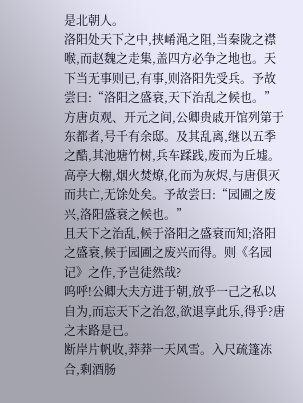是北朝人。
洛阳处天下之中,挟崤渑之阻,当秦陇之襟喉,而赵魏之走集,盖四方必争之地也。天下当无事则已,有事,则洛阳先受兵。予故尝曰:“洛阳之盛衰,天下治乱之候也。”
方唐贞观、开元之间,公卿贵戚开馆列第于东都者,号千有余邸。及其乱离,继以五季之酷,其池塘竹树,兵车蹂践,废而为丘墟。高亭大榭,烟火焚燎,化而为灰烬,与唐俱灭而共亡,无馀处矣。予故尝曰:“园圃之废兴,洛阳盛衰之候也。”
且天下之治乱,候于洛阳之盛衰而知;洛阳之盛衰,候于园圃之废兴而得。则《名园记》之作,予岂徒然哉?
呜呼!公卿大夫方进于朝,放乎一己之私以自为,而忘天下之治忽,欲退享此乐,得乎?唐之末路是已。
断岸片帆收,莽莽一天风雪。入尺疏篷冻合,剩酒肠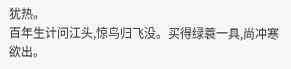犹热。
百年生计问江头,惊鸟归飞没。买得绿蓑一具,尚冲寒欲出。